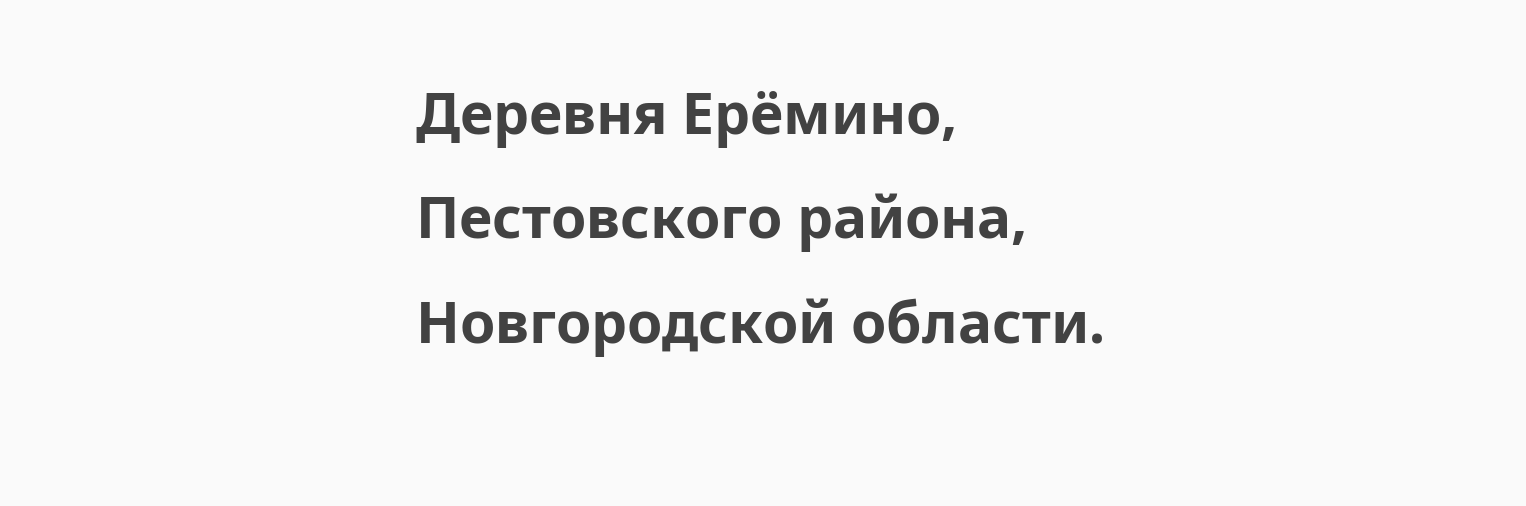Деревня Ерёмино, Пестовского района, Новгородской области.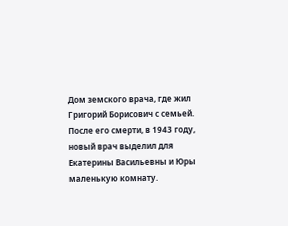Дом земского врача, где жил Григорий Борисович с семьей. После его смерти, в 1943 году, новый врач выделил для Екатерины Васильевны и Юры маленькую комнату.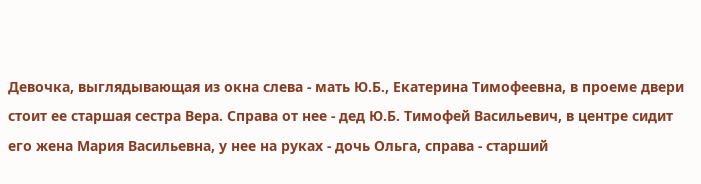Девочка, выглядывающая из окна слева - мать Ю.Б., Екатерина Тимофеевна, в проеме двери стоит ее старшая сестра Вера. Справа от нее - дед Ю.Б. Тимофей Васильевич, в центре сидит его жена Мария Васильевна, у нее на руках - дочь Ольга, справа - старший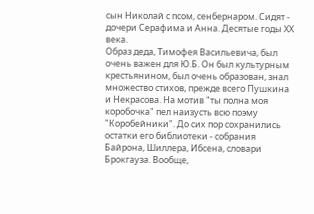сын Николай с псом, сенбернаром. Сидят - дочери Серафима и Анна. Десятые годы ХХ века.
Образ деда, Тимофея Васильевича, был очень важен для Ю.Б. Он был культурным крестьянином, был очень образован, знал множество стихов, прежде всего Пушкина и Некрасова. На мотив "ты полна моя коробочка" пел наизусть всю поэму "Коробейники". До сих пор сохранились остатки его библиотеки - собрания Байрона, Шиллера, Ибсена, словари Брокгауза. Вообще,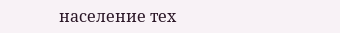население тех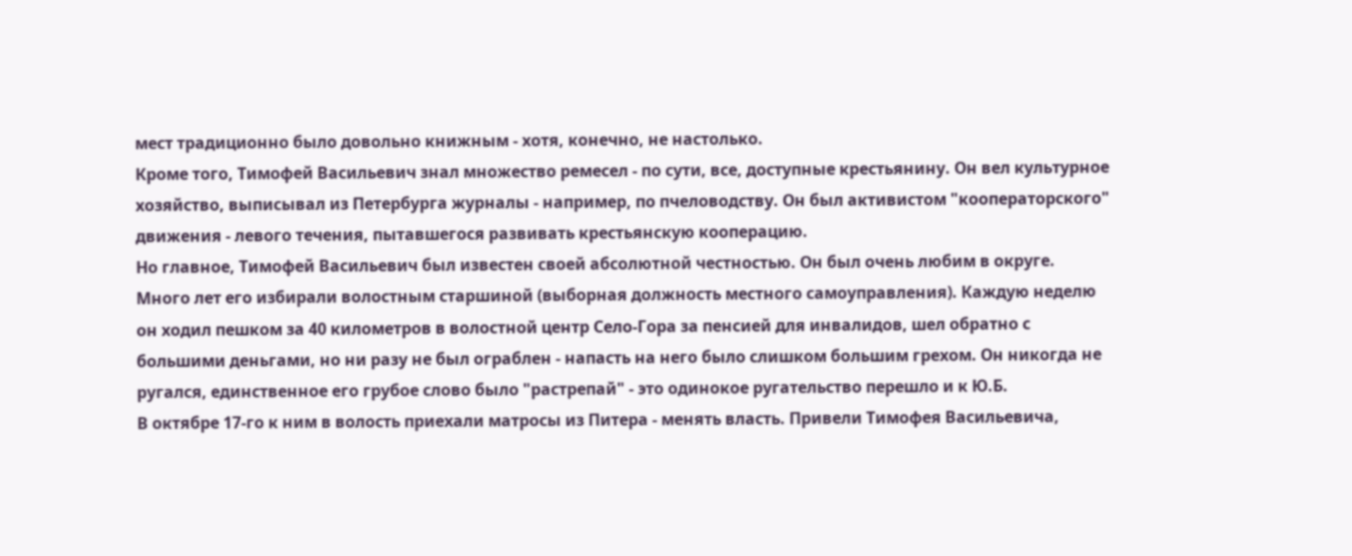мест традиционно было довольно книжным - хотя, конечно, не настолько.
Кроме того, Тимофей Васильевич знал множество ремесел - по сути, все, доступные крестьянину. Он вел культурное хозяйство, выписывал из Петербурга журналы - например, по пчеловодству. Он был активистом "кооператорского" движения - левого течения, пытавшегося развивать крестьянскую кооперацию.
Но главное, Тимофей Васильевич был известен своей абсолютной честностью. Он был очень любим в округе. Много лет его избирали волостным старшиной (выборная должность местного самоуправления). Каждую неделю он ходил пешком за 40 километров в волостной центр Село-Гора за пенсией для инвалидов, шел обратно с большими деньгами, но ни разу не был ограблен - напасть на него было слишком большим грехом. Он никогда не ругался, единственное его грубое слово было "растрепай" - это одинокое ругательство перешло и к Ю.Б.
В октябре 17-го к ним в волость приехали матросы из Питера - менять власть. Привели Тимофея Васильевича,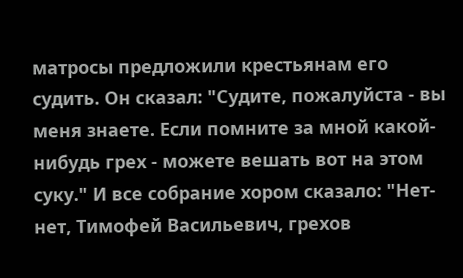матросы предложили крестьянам его судить. Он сказал: "Судите, пожалуйста - вы меня знаете. Если помните за мной какой-нибудь грех - можете вешать вот на этом суку." И все собрание хором сказало: "Нет-нет, Тимофей Васильевич, грехов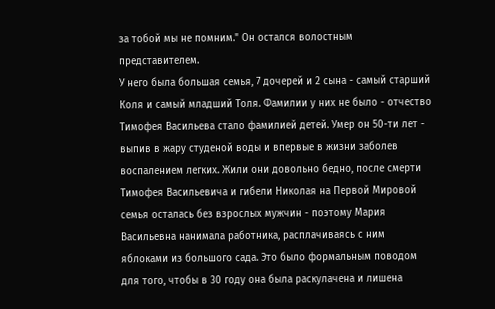за тобой мы не помним." Он остался волостным представителем.
У него была большая семья, 7 дочерей и 2 сына - самый старший Коля и самый младший Толя. Фамилии у них не было - отчество Тимофея Васильева стало фамилией детей. Умер он 50-ти лет - выпив в жару студеной воды и впервые в жизни заболев воспалением легких. Жили они довольно бедно, после смерти Тимофея Васильевича и гибели Николая на Первой Мировой семья осталась без взрослых мужчин - поэтому Мария Васильевна нанимала работника, расплачиваясь с ним яблоками из большого сада. Это было формальным поводом для того, чтобы в 30 году она была раскулачена и лишена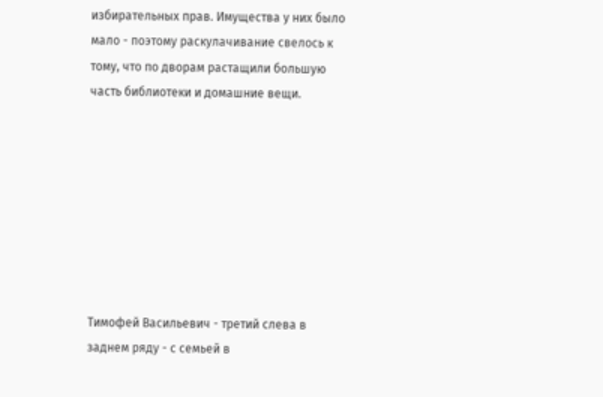избирательных прав. Имущества у них было мало - поэтому раскулачивание свелось к тому, что по дворам растащили большую часть библиотеки и домашние вещи.








Тимофей Васильевич - третий слева в заднем ряду - с семьей в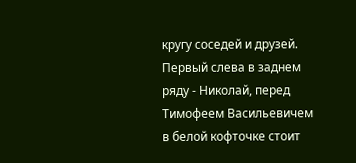кругу соседей и друзей. Первый слева в заднем ряду - Николай, перед Тимофеем Васильевичем в белой кофточке стоит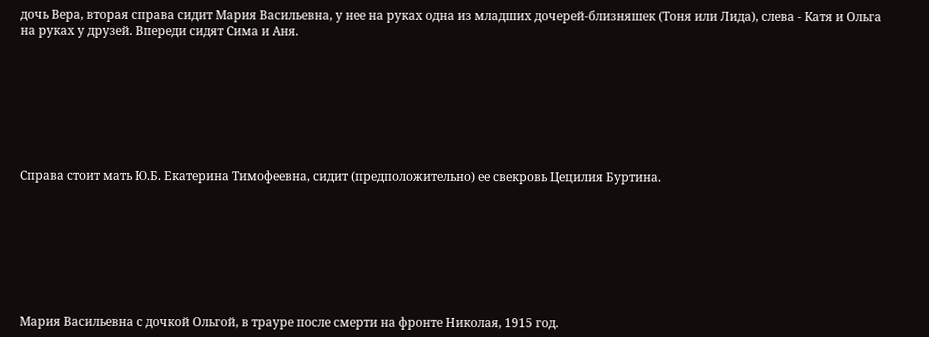дочь Вера, вторая справа сидит Мария Васильевна, у нее на руках одна из младших дочерей-близняшек (Тоня или Лида), слева - Катя и Ольга на руках у друзей. Впереди сидят Сима и Аня.








Справа стоит мать Ю.Б. Екатерина Тимофеевна, сидит (предположительно) ее свекровь Цецилия Буртина.








Мария Васильевна с дочкой Ольгой, в трауре после смерти на фронте Николая, 1915 год.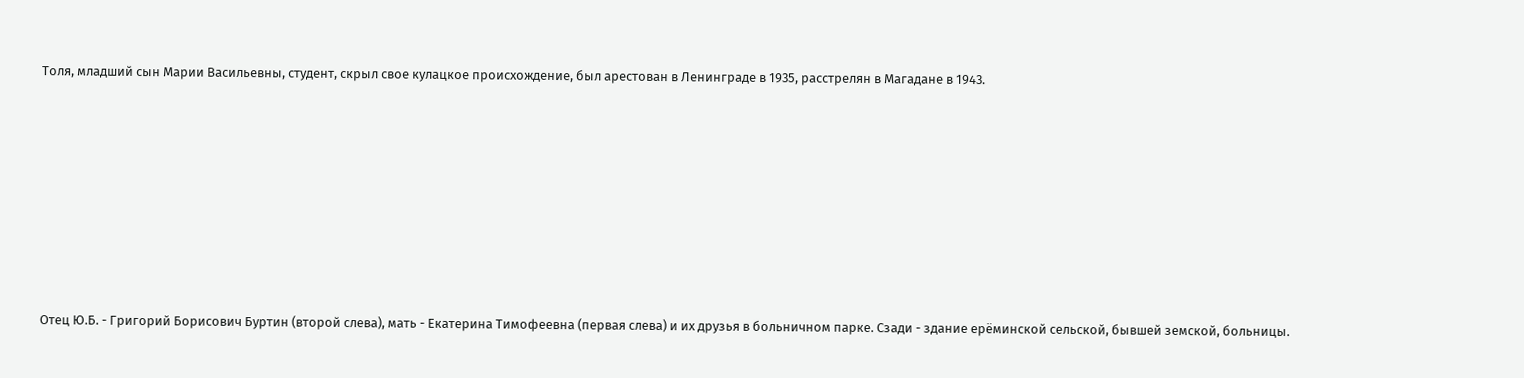Толя, младший сын Марии Васильевны, студент, скрыл свое кулацкое происхождение, был арестован в Ленинграде в 1935, расстрелян в Магадане в 1943.








Отец Ю.Б. - Григорий Борисович Буртин (второй слева), мать - Екатерина Тимофеевна (первая слева) и их друзья в больничном парке. Сзади - здание ерёминской сельской, бывшей земской, больницы.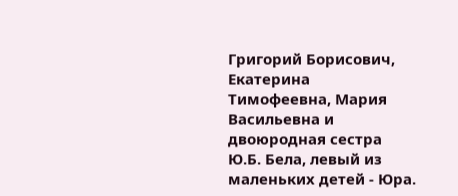Григорий Борисович, Екатерина Тимофеевна, Мария Васильевна и двоюродная сестра Ю.Б. Бела, левый из маленьких детей - Юра.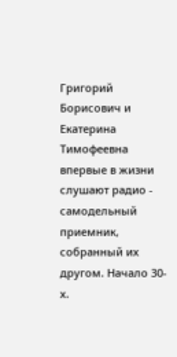Григорий Борисович и Екатерина Тимофеевна впервые в жизни слушают радио - самодельный приемник, собранный их другом. Начало 30-х.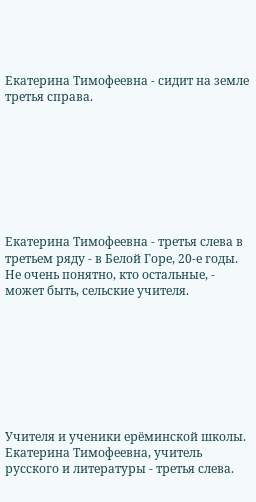Екатерина Тимофеевна - сидит на земле третья справа.








Екатерина Тимофеевна - третья слева в третьем ряду - в Белой Горе, 20-е годы. Не очень понятно, кто остальные, - может быть, сельские учителя.








Учителя и ученики ерёминской школы. Екатерина Тимофеевна, учитель русского и литературы - третья слева.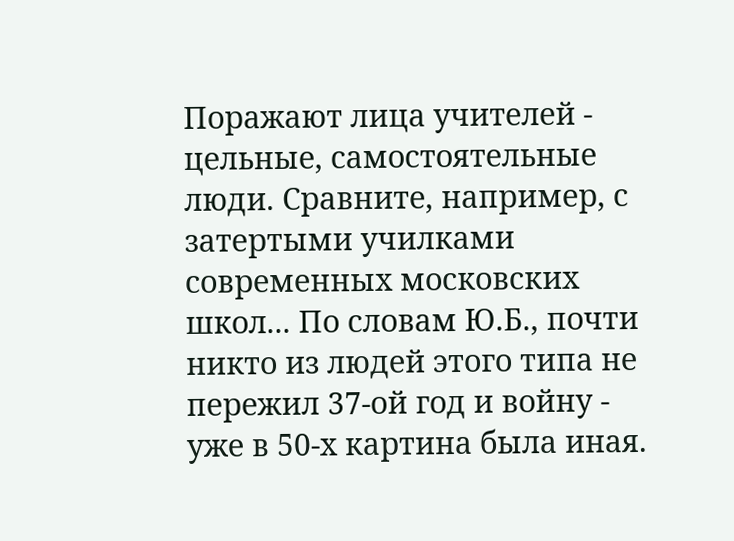Поражают лица учителей - цельные, самостоятельные люди. Сравните, например, с затертыми училками современных московских школ... По словам Ю.Б., почти никто из людей этого типа не пережил 37-ой год и войну - уже в 50-х картина была иная.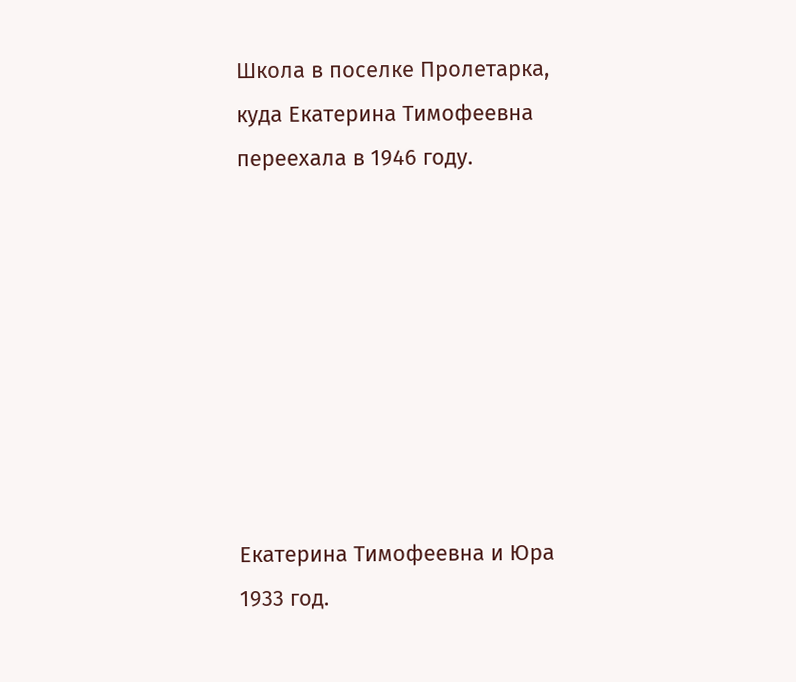Школа в поселке Пролетарка, куда Екатерина Тимофеевна переехала в 1946 году.








Екатерина Тимофеевна и Юра 1933 год.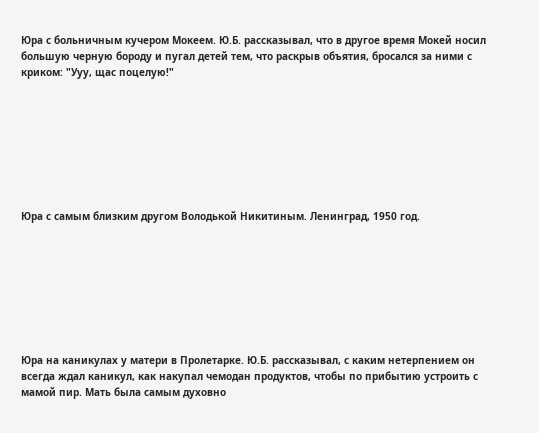Юра с больничным кучером Мокеем. Ю.Б. рассказывал, что в другое время Мокей носил большую черную бороду и пугал детей тем, что раскрыв объятия, бросался за ними с криком: "Ууу, щас поцелую!"








Юра с самым близким другом Володькой Никитиным. Ленинград, 1950 год.








Юра на каникулах у матери в Пролетарке. Ю.Б. рассказывал, с каким нетерпением он всегда ждал каникул, как накупал чемодан продуктов, чтобы по прибытию устроить с мамой пир. Мать была самым духовно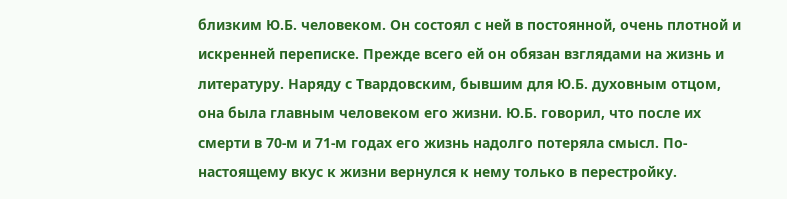близким Ю.Б. человеком. Он состоял с ней в постоянной, очень плотной и искренней переписке. Прежде всего ей он обязан взглядами на жизнь и литературу. Наряду с Твардовским, бывшим для Ю.Б. духовным отцом, она была главным человеком его жизни. Ю.Б. говорил, что после их смерти в 70-м и 71-м годах его жизнь надолго потеряла смысл. По-настоящему вкус к жизни вернулся к нему только в перестройку.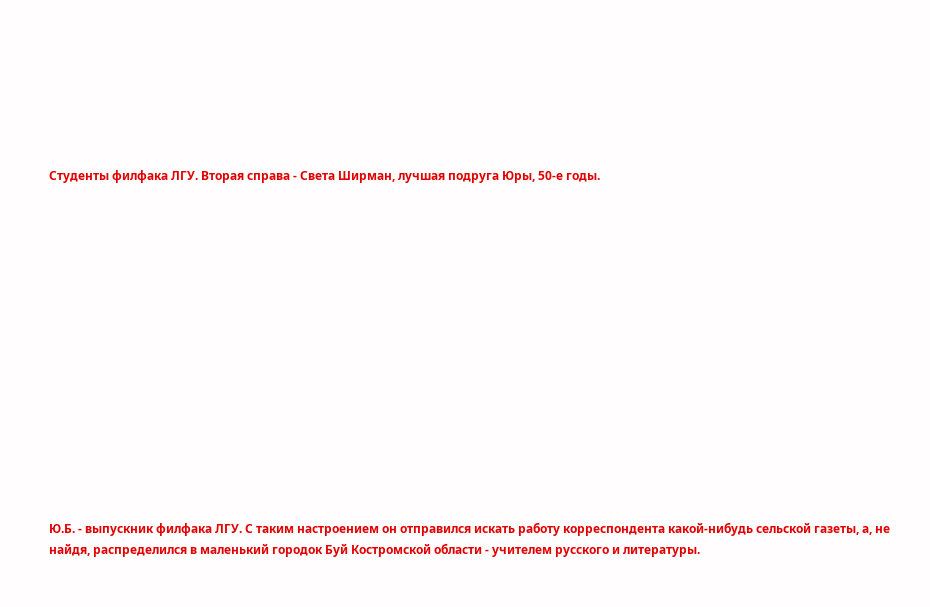Студенты филфака ЛГУ. Вторая справа - Света Ширман, лучшая подруга Юры, 50-е годы.
















Ю.Б. - выпускник филфака ЛГУ. С таким настроением он отправился искать работу корреспондента какой-нибудь сельской газеты, а, не найдя, распределился в маленький городок Буй Костромской области - учителем русского и литературы.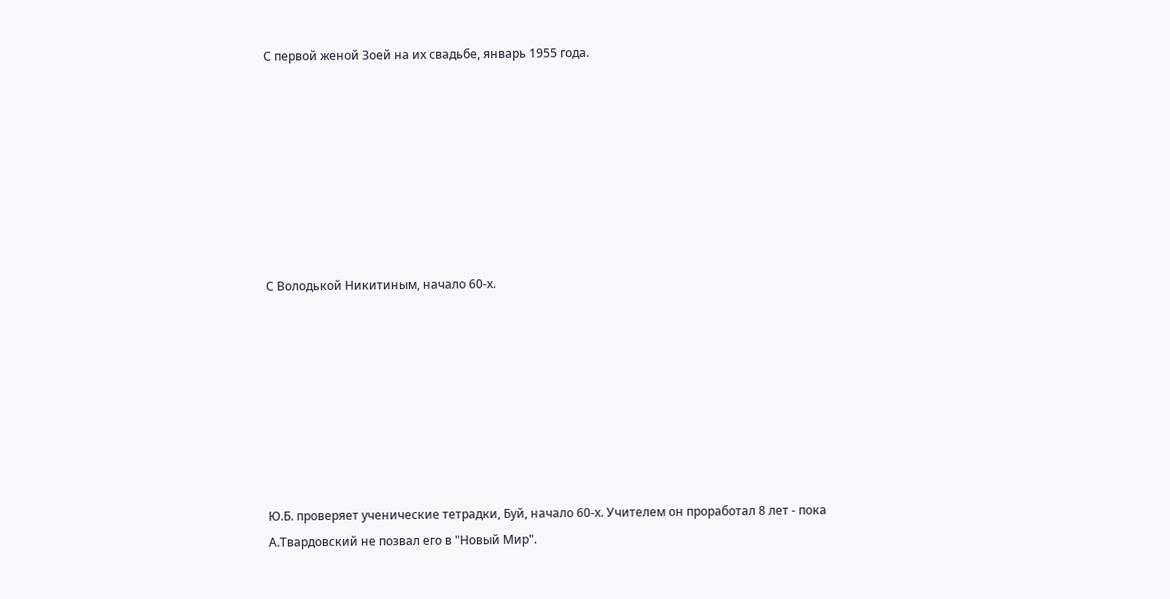С первой женой Зоей на их свадьбе, январь 1955 года.








С Володькой Никитиным, начало 60-х.








Ю.Б. проверяет ученические тетрадки, Буй, начало 60-х. Учителем он проработал 8 лет - пока А.Твардовский не позвал его в "Новый Мир".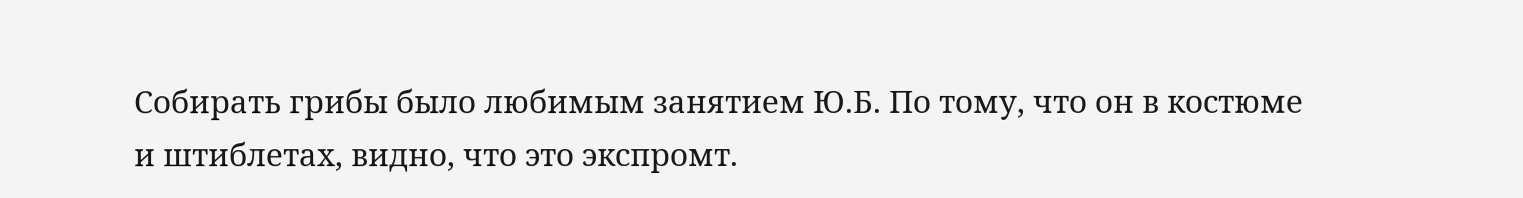Собирать грибы было любимым занятием Ю.Б. По тому, что он в костюме и штиблетах, видно, что это экспромт.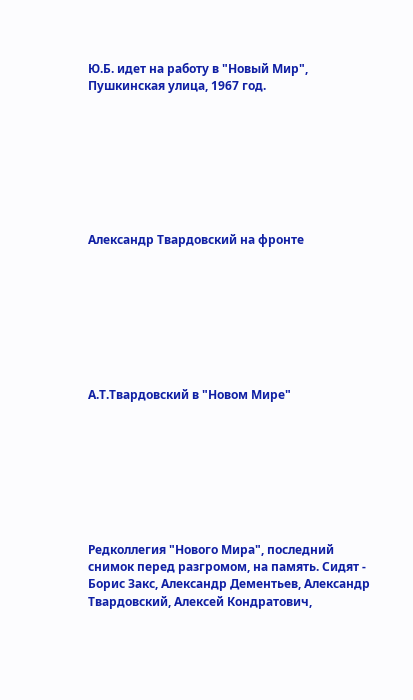Ю.Б. идет на работу в "Новый Мир", Пушкинская улица, 1967 год.








Александр Твардовский на фронте








А.Т.Твардовский в "Новом Мире"








Редколлегия "Нового Мира", последний снимок перед разгромом, на память. Сидят - Борис Закс, Александр Дементьев, Александр Твардовский, Алексей Кондратович,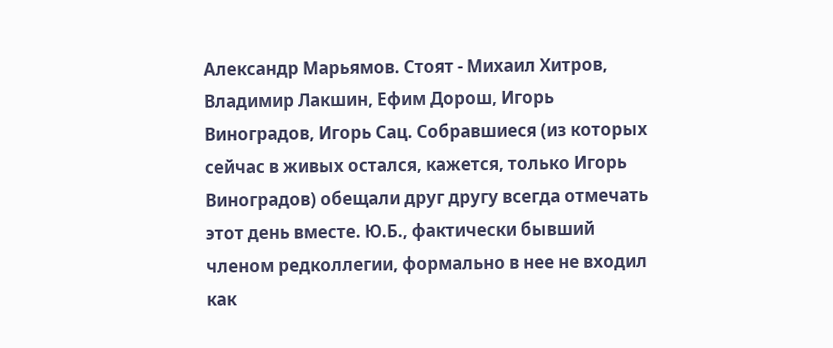Александр Марьямов. Стоят - Михаил Хитров, Владимир Лакшин, Ефим Дорош, Игорь Виноградов, Игорь Сац. Собравшиеся (из которых сейчас в живых остался, кажется, только Игорь Виноградов) обещали друг другу всегда отмечать этот день вместе. Ю.Б., фактически бывший членом редколлегии, формально в нее не входил как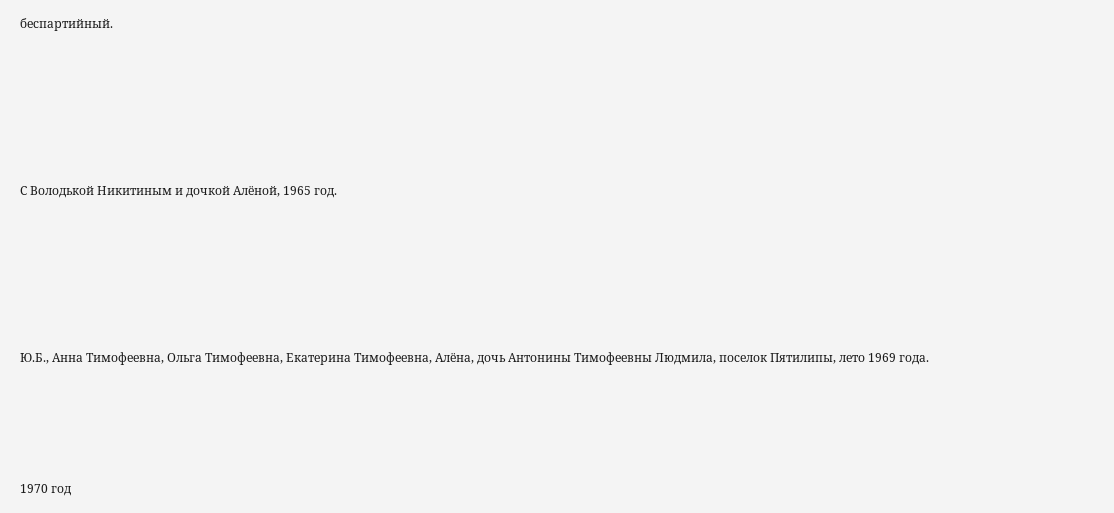беспартийный.








С Володькой Никитиным и дочкой Алёной, 1965 год.








Ю.Б., Анна Тимофеевна, Ольга Тимофеевна, Екатерина Тимофеевна, Алёна, дочь Антонины Тимофеевны Людмила, поселок Пятилипы, лето 1969 года.






1970 год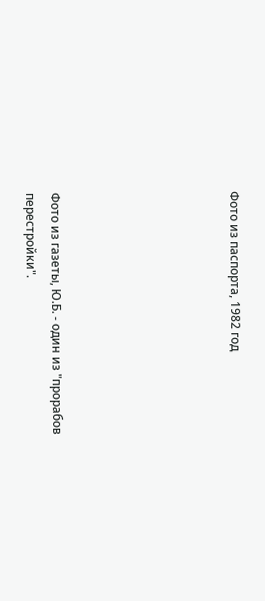Фото из паспорта, 1982 год






Фото из газеты, Ю.Б. - один из "прорабов перестройки".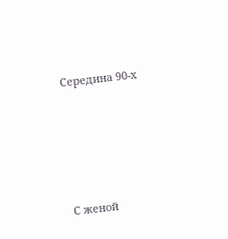Середина 90-х






С женой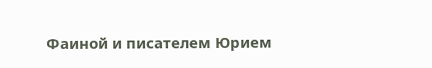Фаиной и писателем Юрием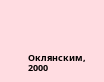Оклянским, 2000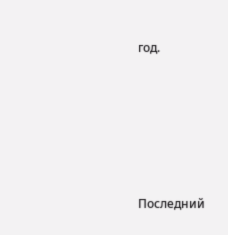год.






Последний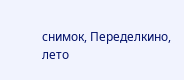снимок, Переделкино, лето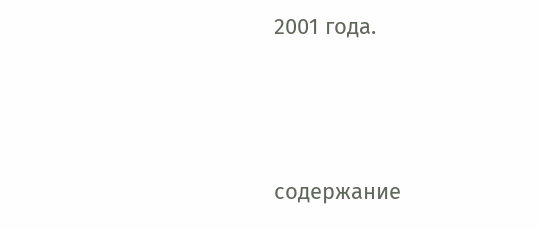2001 года.




содержание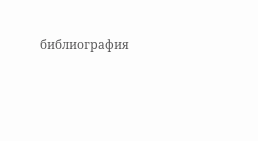библиография